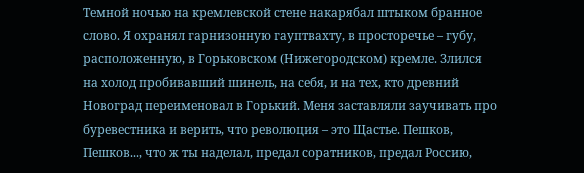Темной ночью на кремлевской стене накарябал штыком бранное слово. Я охранял гарнизонную гауптвахту, в просторечье – губу, расположенную, в Горьковском (Нижегородском) кремле. Злился на холод пробивавший шинель, на себя, и на тех, кто древний Новоград переименовал в Горький. Меня заставляли заучивать про буревестника и верить, что революция – это Щастье. Пешков, Пешков..., что ж ты наделал, предал соратников, предал Россию,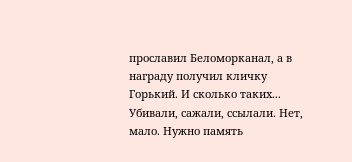прославил Беломорканал, а в награду получил кличку Горький. И сколько таких... Убивали, сажали, ссылали. Нет, мало. Нужно память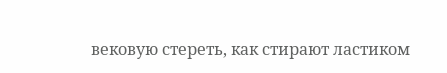вековую стереть, как стирают ластиком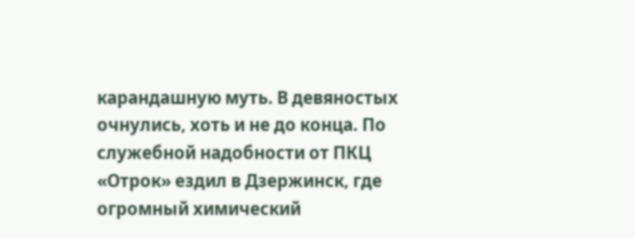карандашную муть. В девяностых очнулись, хоть и не до конца. По служебной надобности от ПКЦ «Отрок» ездил в Дзержинск, где огромный химический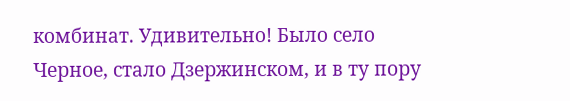комбинат. Удивительно! Было село Черное, стало Дзержинском, и в ту пору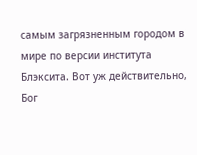самым загрязненным городом в мире по версии института Блэксита. Вот уж действительно, Бог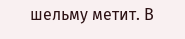шельму метит. В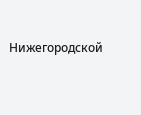Нижегородской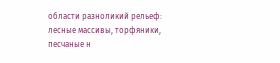области разноликий рельеф: лесные массивы, торфяники, песчаные н